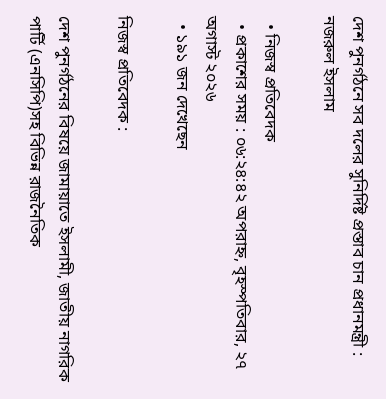দেশ পুনর্গঠনে সব দলের সুনির্দিষ্ট প্রস্তাব চান প্রধানমন্ত্রী : নজরুল ইসলাম

  • নিজস্ব প্রতিবেদক
  • প্রকাশের সময় : ০৬:২৪:৪২ অপরাহ্ন, বৃহস্পতিবার, ২৭ অগাস্ট ২০২৬
  • ১৯১ জন দেখেছেন

নিজস্ব প্রতিবেদক :

দেশ পুনর্গঠনের বিষয়ে জামায়াতে ইসলামী, জাতীয় নাগরিক পার্টি (এনসিপি)সহ বিভিন্ন রাজনৈতিক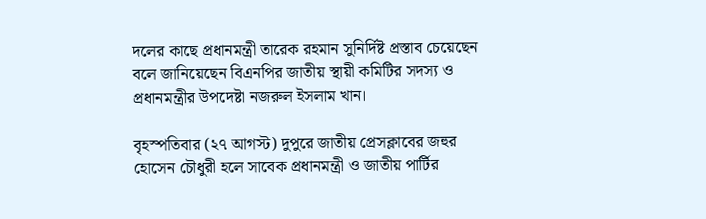দলের কাছে প্রধানমন্ত্রী তারেক রহমান সুনির্দিষ্ট প্রস্তাব চেয়েছেন বলে জানিয়েছেন বিএনপির জাতীয় স্থায়ী কমিটির সদস্য ও প্রধানমন্ত্রীর উপদেষ্টা নজরুল ইসলাম খান।

বৃহস্পতিবার (২৭ আগস্ট) দুপুরে জাতীয় প্রেসক্লাবের জহুর হোসেন চৌধুরী হলে সাবেক প্রধানমন্ত্রী ও জাতীয় পার্টির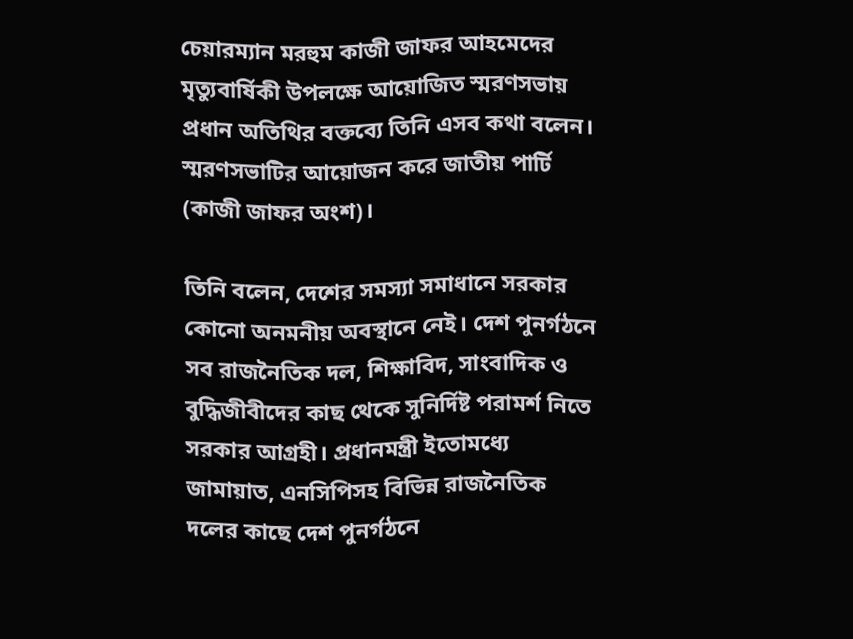চেয়ারম্যান মরহুম কাজী জাফর আহমেদের মৃত্যুবার্ষিকী উপলক্ষে আয়োজিত স্মরণসভায় প্রধান অতিথির বক্তব্যে তিনি এসব কথা বলেন। স্মরণসভাটির আয়োজন করে জাতীয় পার্টি (কাজী জাফর অংশ)।

তিনি বলেন, দেশের সমস্যা সমাধানে সরকার কোনো অনমনীয় অবস্থানে নেই। দেশ পুনর্গঠনে সব রাজনৈতিক দল, শিক্ষাবিদ, সাংবাদিক ও বুদ্ধিজীবীদের কাছ থেকে সুনির্দিষ্ট পরামর্শ নিতে সরকার আগ্রহী। প্রধানমন্ত্রী ইতোমধ্যে জামায়াত, এনসিপিসহ বিভিন্ন রাজনৈতিক দলের কাছে দেশ পুনর্গঠনে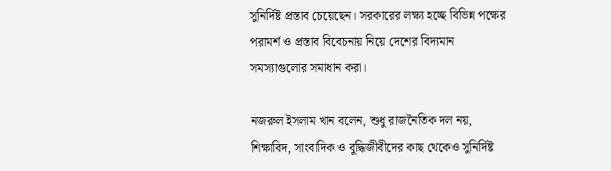সুনির্দিষ্ট প্রস্তাব চেয়েছেন। সরকারের লক্ষ্য হচ্ছে বিভিন্ন পক্ষের পরামর্শ ও প্রস্তাব বিবেচনায় নিয়ে দেশের বিদ্যমান সমস্যাগুলোর সমাধান করা।

নজরুল ইসলাম খান বলেন, শুধু রাজনৈতিক দল নয়, শিক্ষাবিদ, সাংবাদিক ও বুদ্ধিজীবীদের কাছ থেকেও সুনির্দিষ্ট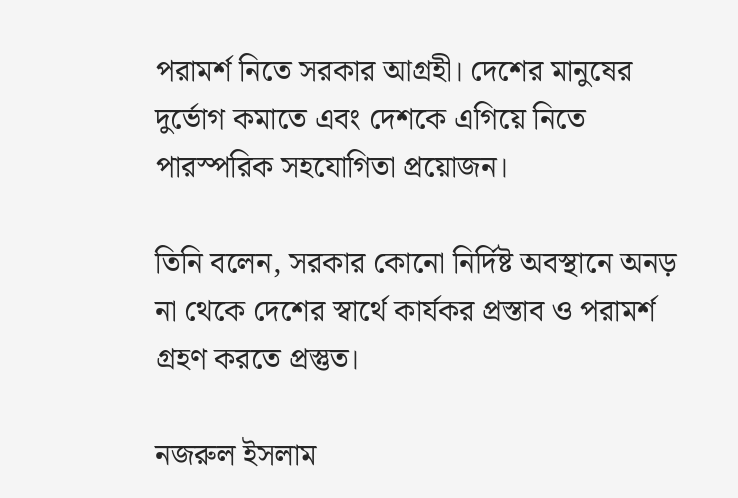পরামর্শ নিতে সরকার আগ্রহী। দেশের মানুষের দুর্ভোগ কমাতে এবং দেশকে এগিয়ে নিতে পারস্পরিক সহযোগিতা প্রয়োজন।

তিনি বলেন, সরকার কোনো নির্দিষ্ট অবস্থানে অনড় না থেকে দেশের স্বার্থে কার্যকর প্রস্তাব ও পরামর্শ গ্রহণ করতে প্রস্তুত।

নজরুল ইসলাম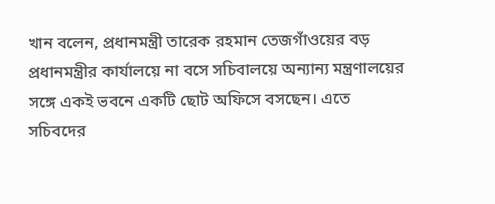খান বলেন, প্রধানমন্ত্রী তারেক রহমান তেজগাঁওয়ের বড় প্রধানমন্ত্রীর কার্যালয়ে না বসে সচিবালয়ে অন্যান্য মন্ত্রণালয়ের সঙ্গে একই ভবনে একটি ছোট অফিসে বসছেন। এতে সচিবদের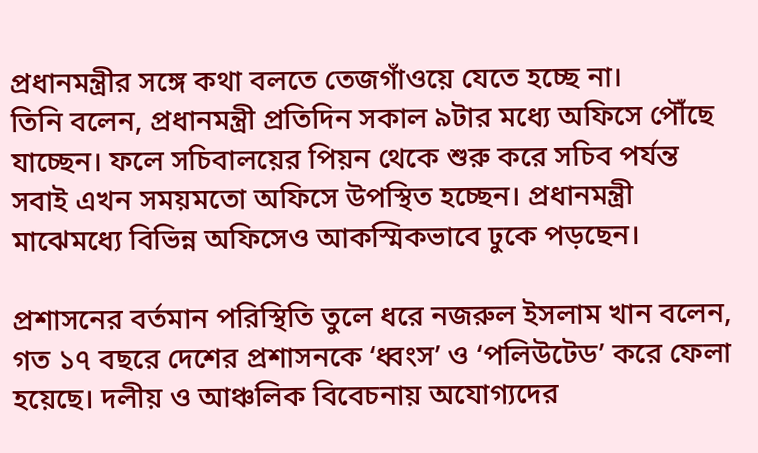প্রধানমন্ত্রীর সঙ্গে কথা বলতে তেজগাঁওয়ে যেতে হচ্ছে না।
তিনি বলেন, প্রধানমন্ত্রী প্রতিদিন সকাল ৯টার মধ্যে অফিসে পৌঁছে যাচ্ছেন। ফলে সচিবালয়ের পিয়ন থেকে শুরু করে সচিব পর্যন্ত সবাই এখন সময়মতো অফিসে উপস্থিত হচ্ছেন। প্রধানমন্ত্রী মাঝেমধ্যে বিভিন্ন অফিসেও আকস্মিকভাবে ঢুকে পড়ছেন।

প্রশাসনের বর্তমান পরিস্থিতি তুলে ধরে নজরুল ইসলাম খান বলেন, গত ১৭ বছরে দেশের প্রশাসনকে ‘ধ্বংস’ ও ‘পলিউটেড’ করে ফেলা হয়েছে। দলীয় ও আঞ্চলিক বিবেচনায় অযোগ্যদের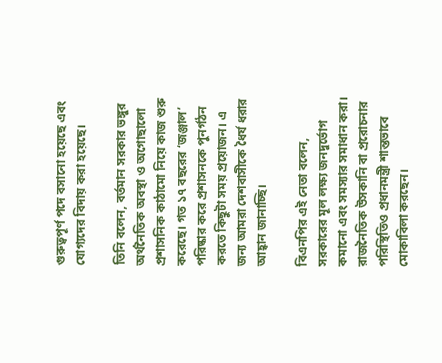গুরুত্বপূর্ণ পদে বসানো হয়েছে এবং যোগ্যদের বিদায় করা হয়েছে।

তিনি বলেন, বর্তমান সরকার ভঙ্গুর অর্থনৈতিক অবস্থা ও অগোছালো প্রশাসনিক কাঠামো নিয়ে কাজ শুরু করেছে। গত ১৭ বছরের ‘জঞ্জাল’ পরিষ্কার করে প্রশাসনকে পুনর্গঠন করতে কিছুটা সময় প্রয়োজন। এ জন্য আমরা দেশবাসীকে ধৈর্য ধরার আহ্বান জানাচ্ছি।

বিএনপির এই নেতা বলেন, সরকারের মূল লক্ষ্য জনদুর্ভোগ কমানো এবং সমস্যার সমাধান করা। রাজনৈতিক উসকানি বা প্ররোচনার পরিস্থিতিও প্রধানমন্ত্রী শান্তভাবে মোকাবিলা করছেন।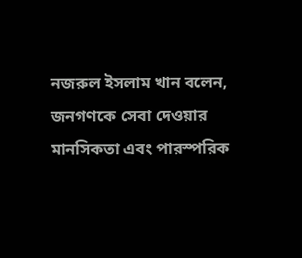নজরুল ইসলাম খান বলেন, জনগণকে সেবা দেওয়ার মানসিকতা এবং পারস্পরিক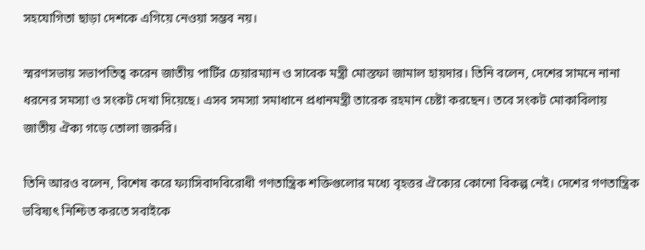সহযোগিতা ছাড়া দেশকে এগিয়ে নেওয়া সম্ভব নয়।

স্মরণসভায় সভাপতিত্ব করেন জাতীয় পার্টির চেয়ারম্যান ও সাবেক মন্ত্রী মোস্তফা জামাল হায়দার। তিনি বলেন, দেশের সামনে নানা ধরনের সমস্যা ও সংকট দেখা দিয়েছে। এসব সমস্যা সমাধানে প্রধানমন্ত্রী তারেক রহমান চেষ্টা করছেন। তবে সংকট মোকাবিলায় জাতীয় ঐক্য গড়ে তোলা জরুরি।

তিনি আরও বলেন, বিশেষ করে ফ্যাসিবাদবিরোধী গণতান্ত্রিক শক্তিগুলোর মধ্যে বৃহত্তর ঐক্যের কোনো বিকল্প নেই। দেশের গণতান্ত্রিক ভবিষ্যৎ নিশ্চিত করতে সবাইকে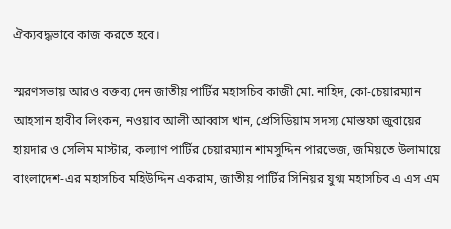ঐক্যবদ্ধভাবে কাজ করতে হবে।

স্মরণসভায় আরও বক্তব্য দেন জাতীয় পার্টির মহাসচিব কাজী মো. নাহিদ, কো-চেয়ারম্যান আহসান হাবীব লিংকন, নওয়াব আলী আব্বাস খান, প্রেসিডিয়াম সদস্য মোস্তফা জুবায়ের হায়দার ও সেলিম মাস্টার, কল্যাণ পার্টির চেয়ারম্যান শামসুদ্দিন পারভেজ, জমিয়তে উলামায়ে বাংলাদেশ-এর মহাসচিব মহিউদ্দিন একরাম, জাতীয় পার্টির সিনিয়র যুগ্ম মহাসচিব এ এস এম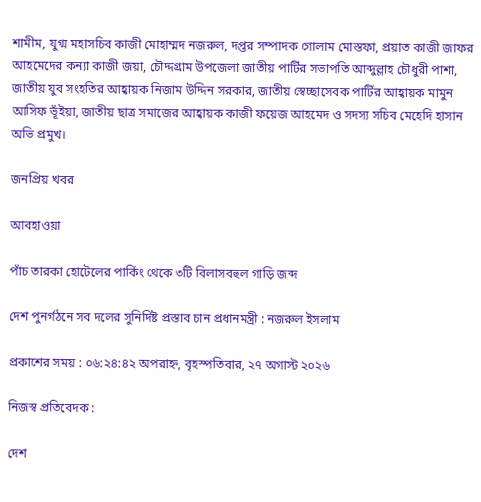শামীম, যুগ্ম মহাসচিব কাজী মোহাম্মদ নজরুল, দপ্তর সম্পাদক গোলাম মোস্তফা, প্রয়াত কাজী জাফর আহমেদের কন্যা কাজী জয়া, চৌদ্দগ্রাম উপজেলা জাতীয় পার্টির সভাপতি আব্দুল্লাহ চৌধুরী পাশা, জাতীয় যুব সংহতির আহ্বায়ক নিজাম উদ্দিন সরকার, জাতীয় স্বেচ্ছাসেবক পার্টির আহ্বায়ক মামুন আসিফ ভূঁইয়া, জাতীয় ছাত্র সমাজের আহ্বায়ক কাজী ফয়েজ আহমেদ ও সদস্য সচিব মেহেদি হাসান অভি প্রমুখ।

জনপ্রিয় খবর

আবহাওয়া

পাঁচ তারকা হোটেলের পার্কিং থেকে ৩টি বিলাসবহুল গাড়ি জব্দ

দেশ পুনর্গঠনে সব দলের সুনির্দিষ্ট প্রস্তাব চান প্রধানমন্ত্রী : নজরুল ইসলাম

প্রকাশের সময় : ০৬:২৪:৪২ অপরাহ্ন, বৃহস্পতিবার, ২৭ অগাস্ট ২০২৬

নিজস্ব প্রতিবেদক :

দেশ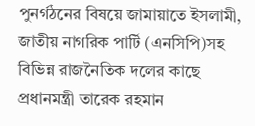পুনর্গঠনের বিষয়ে জামায়াতে ইসলামী, জাতীয় নাগরিক পার্টি (এনসিপি)সহ বিভিন্ন রাজনৈতিক দলের কাছে প্রধানমন্ত্রী তারেক রহমান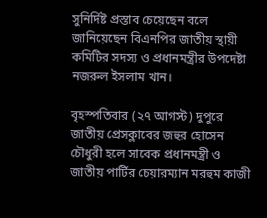সুনির্দিষ্ট প্রস্তাব চেয়েছেন বলে জানিয়েছেন বিএনপির জাতীয় স্থায়ী কমিটির সদস্য ও প্রধানমন্ত্রীর উপদেষ্টা নজরুল ইসলাম খান।

বৃহস্পতিবার (২৭ আগস্ট) দুপুরে জাতীয় প্রেসক্লাবের জহুর হোসেন চৌধুরী হলে সাবেক প্রধানমন্ত্রী ও জাতীয় পার্টির চেয়ারম্যান মরহুম কাজী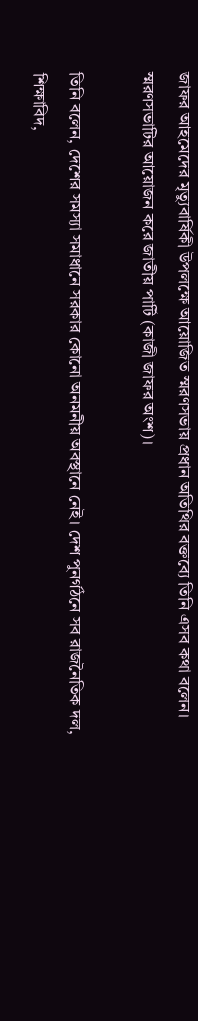জাফর আহমেদের মৃত্যুবার্ষিকী উপলক্ষে আয়োজিত স্মরণসভায় প্রধান অতিথির বক্তব্যে তিনি এসব কথা বলেন। স্মরণসভাটির আয়োজন করে জাতীয় পার্টি (কাজী জাফর অংশ)।

তিনি বলেন, দেশের সমস্যা সমাধানে সরকার কোনো অনমনীয় অবস্থানে নেই। দেশ পুনর্গঠনে সব রাজনৈতিক দল, শিক্ষাবিদ,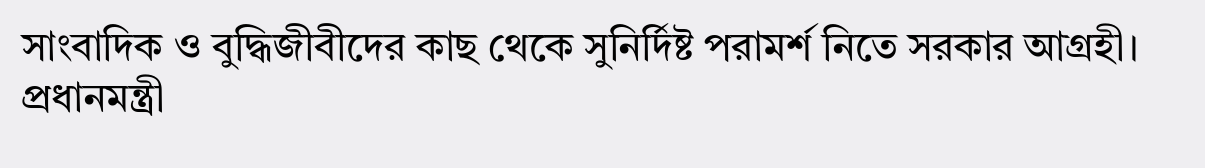সাংবাদিক ও বুদ্ধিজীবীদের কাছ থেকে সুনির্দিষ্ট পরামর্শ নিতে সরকার আগ্রহী। প্রধানমন্ত্রী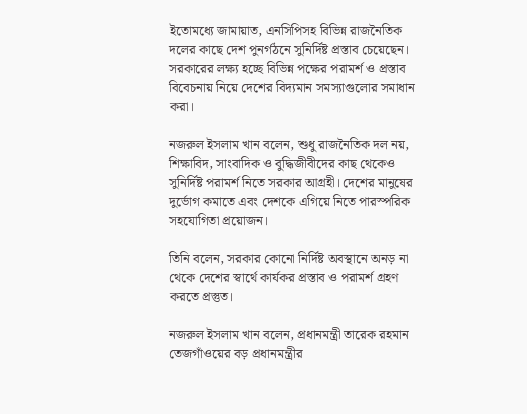ইতোমধ্যে জামায়াত, এনসিপিসহ বিভিন্ন রাজনৈতিক দলের কাছে দেশ পুনর্গঠনে সুনির্দিষ্ট প্রস্তাব চেয়েছেন। সরকারের লক্ষ্য হচ্ছে বিভিন্ন পক্ষের পরামর্শ ও প্রস্তাব বিবেচনায় নিয়ে দেশের বিদ্যমান সমস্যাগুলোর সমাধান করা।

নজরুল ইসলাম খান বলেন, শুধু রাজনৈতিক দল নয়, শিক্ষাবিদ, সাংবাদিক ও বুদ্ধিজীবীদের কাছ থেকেও সুনির্দিষ্ট পরামর্শ নিতে সরকার আগ্রহী। দেশের মানুষের দুর্ভোগ কমাতে এবং দেশকে এগিয়ে নিতে পারস্পরিক সহযোগিতা প্রয়োজন।

তিনি বলেন, সরকার কোনো নির্দিষ্ট অবস্থানে অনড় না থেকে দেশের স্বার্থে কার্যকর প্রস্তাব ও পরামর্শ গ্রহণ করতে প্রস্তুত।

নজরুল ইসলাম খান বলেন, প্রধানমন্ত্রী তারেক রহমান তেজগাঁওয়ের বড় প্রধানমন্ত্রীর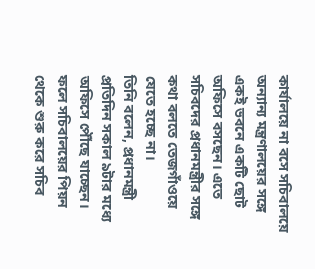কার্যালয়ে না বসে সচিবালয়ে অন্যান্য মন্ত্রণালয়ের সঙ্গে একই ভবনে একটি ছোট অফিসে বসছেন। এতে সচিবদের প্রধানমন্ত্রীর সঙ্গে কথা বলতে তেজগাঁওয়ে যেতে হচ্ছে না।
তিনি বলেন, প্রধানমন্ত্রী প্রতিদিন সকাল ৯টার মধ্যে অফিসে পৌঁছে যাচ্ছেন। ফলে সচিবালয়ের পিয়ন থেকে শুরু করে সচিব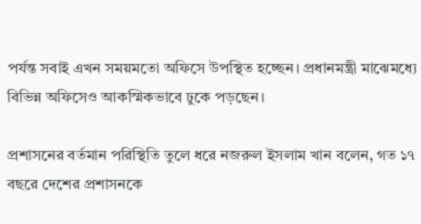পর্যন্ত সবাই এখন সময়মতো অফিসে উপস্থিত হচ্ছেন। প্রধানমন্ত্রী মাঝেমধ্যে বিভিন্ন অফিসেও আকস্মিকভাবে ঢুকে পড়ছেন।

প্রশাসনের বর্তমান পরিস্থিতি তুলে ধরে নজরুল ইসলাম খান বলেন, গত ১৭ বছরে দেশের প্রশাসনকে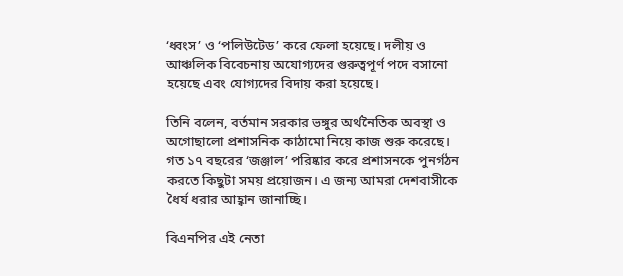‘ধ্বংস’ ও ‘পলিউটেড’ করে ফেলা হয়েছে। দলীয় ও আঞ্চলিক বিবেচনায় অযোগ্যদের গুরুত্বপূর্ণ পদে বসানো হয়েছে এবং যোগ্যদের বিদায় করা হয়েছে।

তিনি বলেন, বর্তমান সরকার ভঙ্গুর অর্থনৈতিক অবস্থা ও অগোছালো প্রশাসনিক কাঠামো নিয়ে কাজ শুরু করেছে। গত ১৭ বছরের ‘জঞ্জাল’ পরিষ্কার করে প্রশাসনকে পুনর্গঠন করতে কিছুটা সময় প্রয়োজন। এ জন্য আমরা দেশবাসীকে ধৈর্য ধরার আহ্বান জানাচ্ছি।

বিএনপির এই নেতা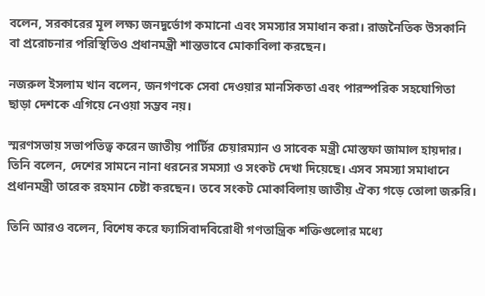বলেন, সরকারের মূল লক্ষ্য জনদুর্ভোগ কমানো এবং সমস্যার সমাধান করা। রাজনৈতিক উসকানি বা প্ররোচনার পরিস্থিতিও প্রধানমন্ত্রী শান্তভাবে মোকাবিলা করছেন।

নজরুল ইসলাম খান বলেন, জনগণকে সেবা দেওয়ার মানসিকতা এবং পারস্পরিক সহযোগিতা ছাড়া দেশকে এগিয়ে নেওয়া সম্ভব নয়।

স্মরণসভায় সভাপতিত্ব করেন জাতীয় পার্টির চেয়ারম্যান ও সাবেক মন্ত্রী মোস্তফা জামাল হায়দার। তিনি বলেন, দেশের সামনে নানা ধরনের সমস্যা ও সংকট দেখা দিয়েছে। এসব সমস্যা সমাধানে প্রধানমন্ত্রী তারেক রহমান চেষ্টা করছেন। তবে সংকট মোকাবিলায় জাতীয় ঐক্য গড়ে তোলা জরুরি।

তিনি আরও বলেন, বিশেষ করে ফ্যাসিবাদবিরোধী গণতান্ত্রিক শক্তিগুলোর মধ্যে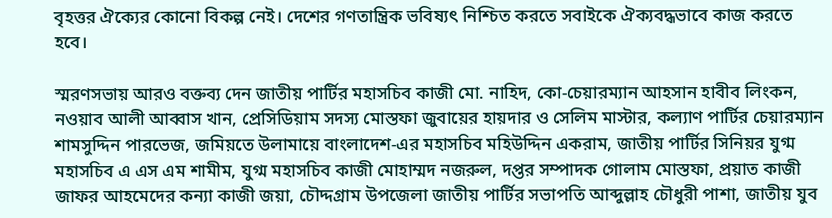বৃহত্তর ঐক্যের কোনো বিকল্প নেই। দেশের গণতান্ত্রিক ভবিষ্যৎ নিশ্চিত করতে সবাইকে ঐক্যবদ্ধভাবে কাজ করতে হবে।

স্মরণসভায় আরও বক্তব্য দেন জাতীয় পার্টির মহাসচিব কাজী মো. নাহিদ, কো-চেয়ারম্যান আহসান হাবীব লিংকন, নওয়াব আলী আব্বাস খান, প্রেসিডিয়াম সদস্য মোস্তফা জুবায়ের হায়দার ও সেলিম মাস্টার, কল্যাণ পার্টির চেয়ারম্যান শামসুদ্দিন পারভেজ, জমিয়তে উলামায়ে বাংলাদেশ-এর মহাসচিব মহিউদ্দিন একরাম, জাতীয় পার্টির সিনিয়র যুগ্ম মহাসচিব এ এস এম শামীম, যুগ্ম মহাসচিব কাজী মোহাম্মদ নজরুল, দপ্তর সম্পাদক গোলাম মোস্তফা, প্রয়াত কাজী জাফর আহমেদের কন্যা কাজী জয়া, চৌদ্দগ্রাম উপজেলা জাতীয় পার্টির সভাপতি আব্দুল্লাহ চৌধুরী পাশা, জাতীয় যুব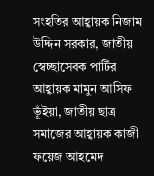সংহতির আহ্বায়ক নিজাম উদ্দিন সরকার, জাতীয় স্বেচ্ছাসেবক পার্টির আহ্বায়ক মামুন আসিফ ভূঁইয়া, জাতীয় ছাত্র সমাজের আহ্বায়ক কাজী ফয়েজ আহমেদ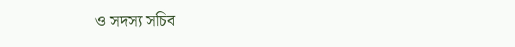ও সদস্য সচিব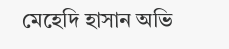মেহেদি হাসান অভি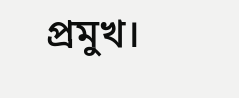প্রমুখ।